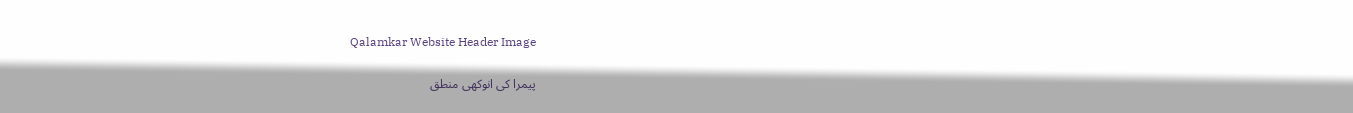Qalamkar Website Header Image

پیمرا کی انوکھی منطق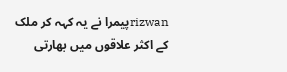rizwanپیمرا نے یہ کہہ کر ملک کے اکثر علاقوں میں بھارتی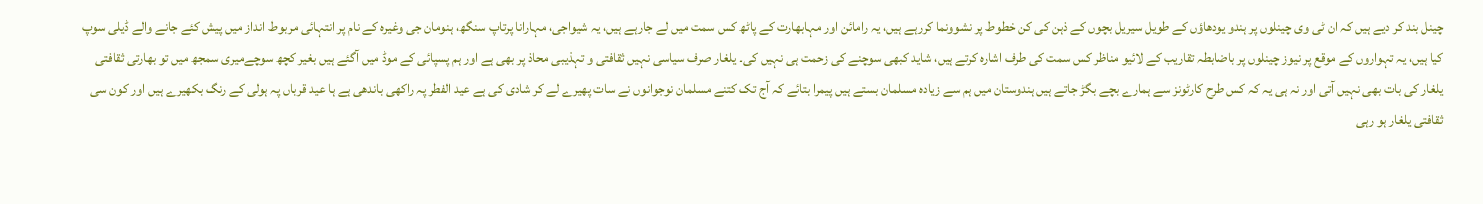چینل بند کر دیے ہیں کہ ان ٹی وی چینلوں پر ہندو یودھاؤں کے طویل سیریل بچوں کے ذہن کی کن خطوط پر نشوونما کررہے ہیں، یہ رامائن اور مہابھارت کے پاٹھ کس سمت میں لے جارہے ہیں، یہ شیواجی، مہارانا پرتاپ سنگھ، ہنومان جی وغیرہ کے نام پر انتہائی مربوط انداز میں پیش کئے جانے والے ڈیلی سوپ کیا ہیں، یہ تہواروں کے موقع پر نیوز چینلوں پر باضابطہ تقاریب کے لائیو مناظر کس سمت کی طرف اشارہ کرتے ہیں، شاید کبھی سوچنے کی زحمت ہی نہیں کی۔ یلغار صرف سیاسی نہیں ثقافتی و تہذیبی محاذ پر بھی ہے اور ہم پسپائی کے موڈ میں آگئے ہیں بغیر کچھ سوچےمیری سمجھ میں تو بھارتی ثقافتی یلغار کی بات بھی نہیں آتی اور نہ ہی یہ کہ کس طرح کارٹونز سے ہمارے بچے بگڑ جاتے ہیں ہندوستان میں ہم سے زیادہ مسلمان بستے ہیں پیمرا بتائے کہ آج تک کتنے مسلمان نوجوانوں نے سات پھیرے لے کر شادی کی ہے عید الفطر پہ راکھی باندھی ہے ہا عید قرباں پہ ہولی کے رنگ بکھیرے ہیں اور کون سی ثقافتی یلغار ہو رہی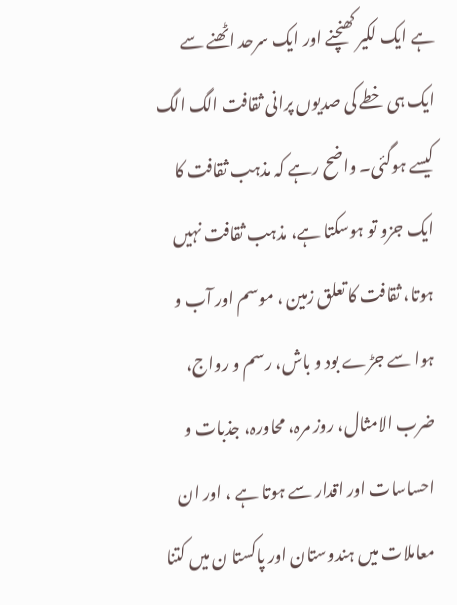ہے ایک لکیر کھنچنے اور ایک سرحد اٹھنے سے ایک ہی خطے کی صدیوں پرانی ثقافت الگ الگ کیسے ہوگئی۔ واضح رہے کہ مذہب ثقافت کا ایک جزو تو ہوسکتا ہے، مذہب ثقافت نہیں ہوتا، ثقافت کا تعلق زمین ، موسم اور آب و ہوا سے جڑے بود و باش، رسم و رواج، ضرب الامثال، روز مرہ، محاورہ، جذبات و احساسات اور اقدار سے ہوتا ہے ، اور ان معاملات میں ہندوستان اور پاکستا ن میں کتنا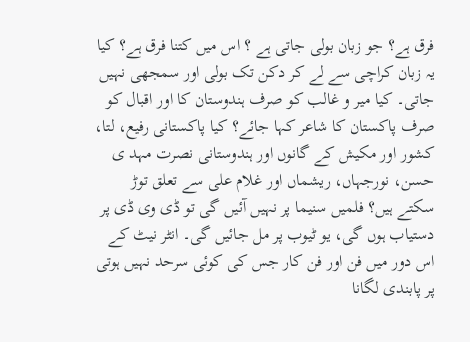فرق ہے؟ جو زبان بولی جاتی ہے ؟ اس میں کتنا فرق ہے؟ کیا یہ زبان کراچی سے لے کر دکن تک بولی اور سمجھی نہیں جاتی۔ کیا میر و غالب کو صرف ہندوستان کا اور اقبال کو صرف پاکستان کا شاعر کہا جائے؟ کیا پاکستانی رفیع، لتا، کشور اور مکیش کے گانوں اور ہندوستانی نصرت مہد ی حسن، نورجہاں، ریشماں اور غلام علی سے تعلق توڑ سکتے ہیں؟ فلمیں سنیما پر نہیں آئیں گی تو ڈی وی ڈی پر دستیاب ہوں گی، یو ٹیوب پر مل جائیں گی۔ انٹر نیٹ کے اس دور میں فن اور فن کار جس کی کوئی سرحد نہیں ہوتی پر پابندی لگانا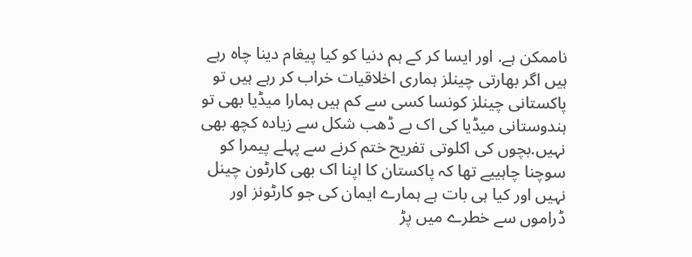ناممکن ہے. اور ایسا کر کے ہم دنیا کو کیا پیغام دینا چاہ رہے ہیں اگر بھارتی چینلز ہماری اخلاقیات خراب کر رہے ہیں تو پاکستانی چینلز کونسا کسی سے کم ہیں ہمارا میڈیا بھی تو ہندوستانی میڈیا کی اک بے ڈھب شکل سے زیادہ کچھ بھی نہیں.بچوں کی اکلوتی تفریح ختم کرنے سے پہلے پیمرا کو سوچنا چاہییے تھا کہ پاکستان کا اپنا اک بھی کارٹون چینل نہیں اور کیا ہی بات ہے ہمارے ایمان کی جو کارٹونز اور ڈراموں سے خطرے میں پڑ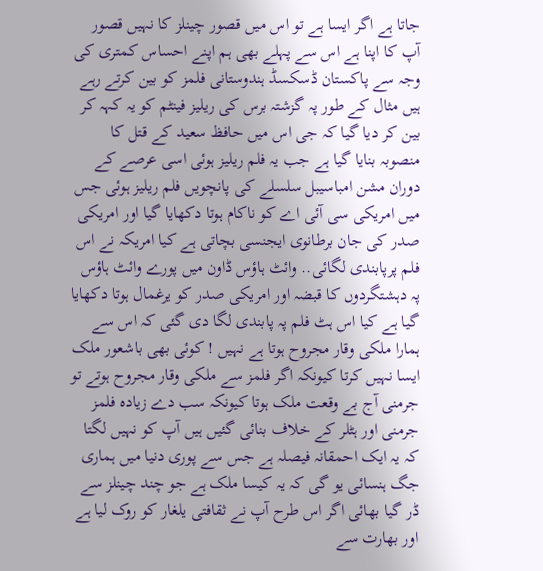جاتا ہے اگر ایسا ہے تو اس میں قصور چینلز کا نہیں قصور آپ کا اپنا ہے اس سے پہلے بھی ہم اپنے احساس کمتری کی وجہ سے پاکستان ڈسکسڈ ہندوستانی فلمز کو بین کرتے رہے ہیں مثال کے طور پہ گزشتہ برس کی ریلیز فینٹم کو یہ کہہ کر بین کر دیا گیا کہ جی اس میں حافظ سعید کے قتل کا منصوبہ بنایا گیا ہے جب یہ فلم ریلیز ہوئی اسی عرصے کے دوران مشن امباسیبل سلسلے کی پانچویں فلم ریلیز ہوئی جس میں امریکی سی آئی اے کو ناکام ہوتا دکھایا گیا اور امریکی صدر کی جان برطانوی ایجنسی بچاتی ہے کیا امریکہ نے اس فلم پرپابندی لگائی.. وائٹ ہاؤس ڈاون میں پورے وائٹ ہاؤس پہ دہشتگردوں کا قبضہ اور امریکی صدر کو یرغمال ہوتا دکھایا گیا ہے کیا اس ہٹ فلم پہ پابندی لگا دی گئی کہ اس سے ہمارا ملکی وقار مجروح ہوتا ہے نہیں ! کوئی بھی باشعور ملک ایسا نہیں کرتا کیونکہ اگر فلمز سے ملکی وقار مجروح ہوتے تو جرمنی آج بے وقعت ملک ہوتا کیونکہ سب دے زیادہ فلمز جرمنی اور ہٹلر کے خلاف بنائی گئیں ہیں آپ کو نہیں لگتا کہ یہ ایک احمقانہ فیصلہ ہے جس سے پوری دنیا میں ہماری جگ ہنسائی یو گی کہ یہ کیسا ملک ہے جو چند چینلز سے ڈر گیا بھائی اگر اس طرح آپ نے ثقافتی یلغار کو روک لیا ہے اور بھارت سے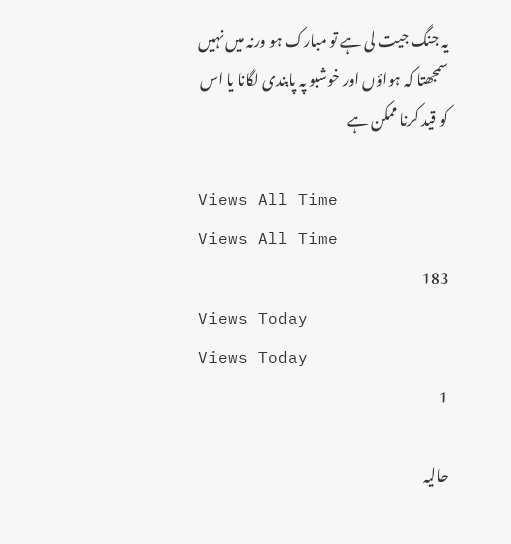یہ جنگ جیت لی ہے تو مبارک ہو ورنہ میں نہیں سمجھتا کہ ہواؤں اور خوشبو پہ پابندی لگانا یا اس کو قید کرنا ممکن ہے

Views All Time
Views All Time
183
Views Today
Views Today
1

حالیہ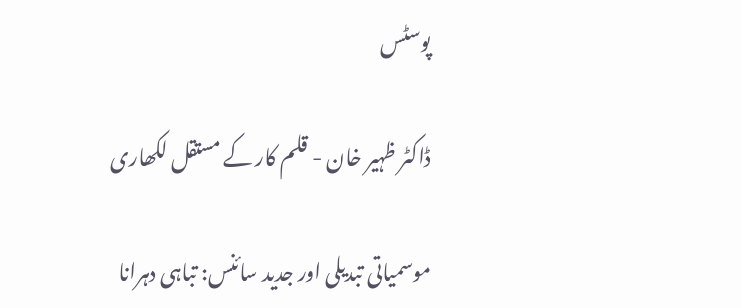پوسٹس

ڈاکٹر ظہیر خان - قلم کار کے مستقل لکھاری

موسمیاتی تبدیلی اور جدید سائنس: تباہی دہرانا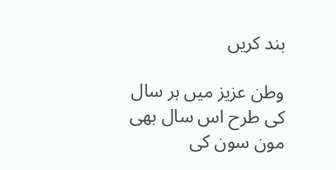بند کریں

وطن عزیز میں ہر سال کی طرح اس سال بھی مون سون کی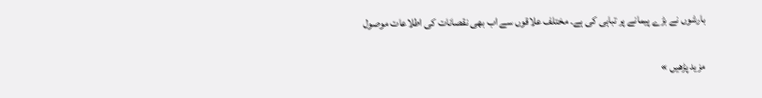بارشوں نے بڑے پیمانے پر تباہی کی ہے۔ مختلف علاقوں سے اب بھی نقصانات کی اطلاعات موصول

مزید پڑھیں »